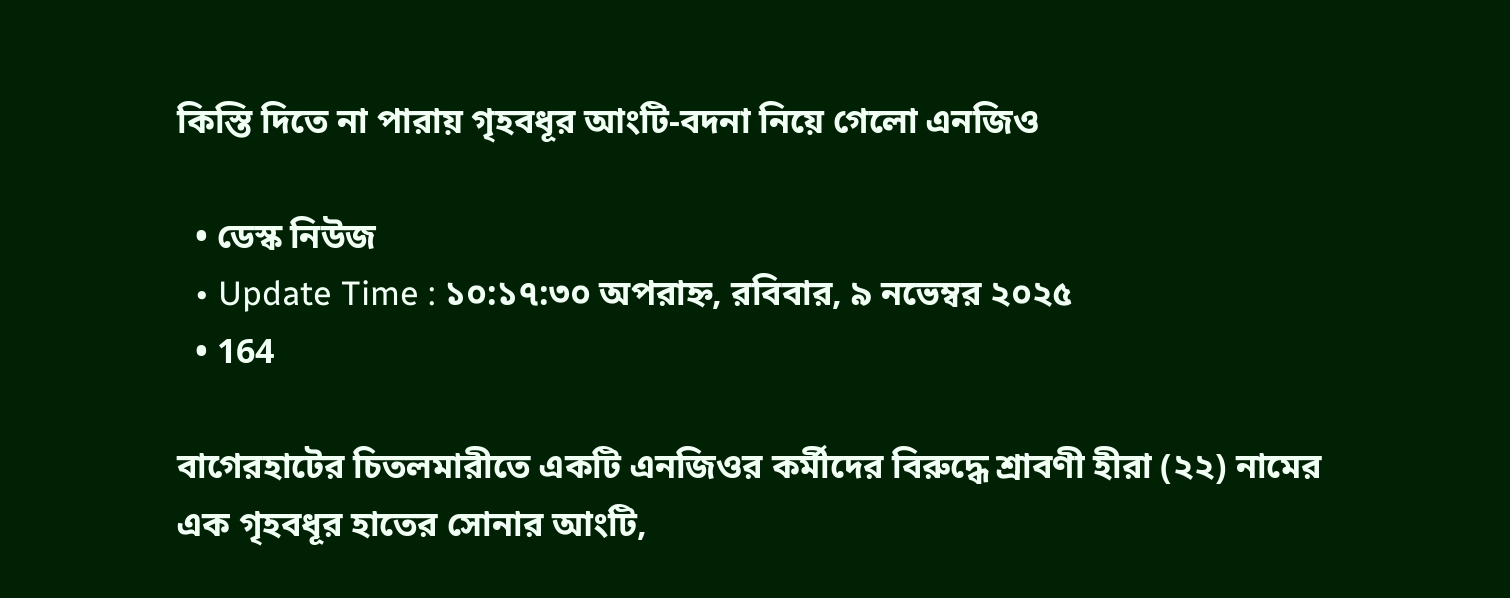কিস্তি দিতে না পারায় গৃহবধূর আংটি-বদনা নিয়ে গেলো এনজিও

  • ডেস্ক নিউজ
  • Update Time : ১০:১৭:৩০ অপরাহ্ন, রবিবার, ৯ নভেম্বর ২০২৫
  • 164

বাগেরহাটের চিতলমারীতে একটি এনজিওর কর্মীদের বিরুদ্ধে শ্রাবণী হীরা (২২) নামের এক গৃহবধূর হাতের সোনার আংটি,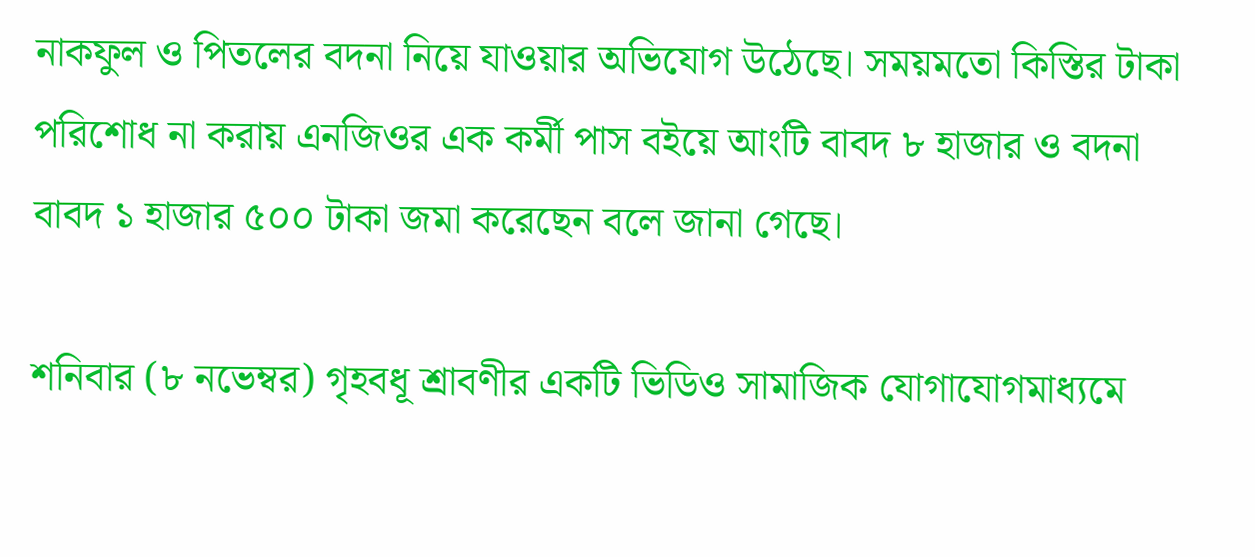নাকফুল ও পিতলের বদনা নিয়ে যাওয়ার অভিযোগ উঠেছে। সময়মতো কিস্তির টাকা পরিশোধ না করায় এনজিওর এক কর্মী পাস বইয়ে আংটি বাবদ ৮ হাজার ও বদনা বাবদ ১ হাজার ৫০০ টাকা জমা করেছেন বলে জানা গেছে।

শনিবার (৮ নভেম্বর) গৃহবধূ শ্রাবণীর একটি ভিডিও সামাজিক যোগাযোগমাধ্যমে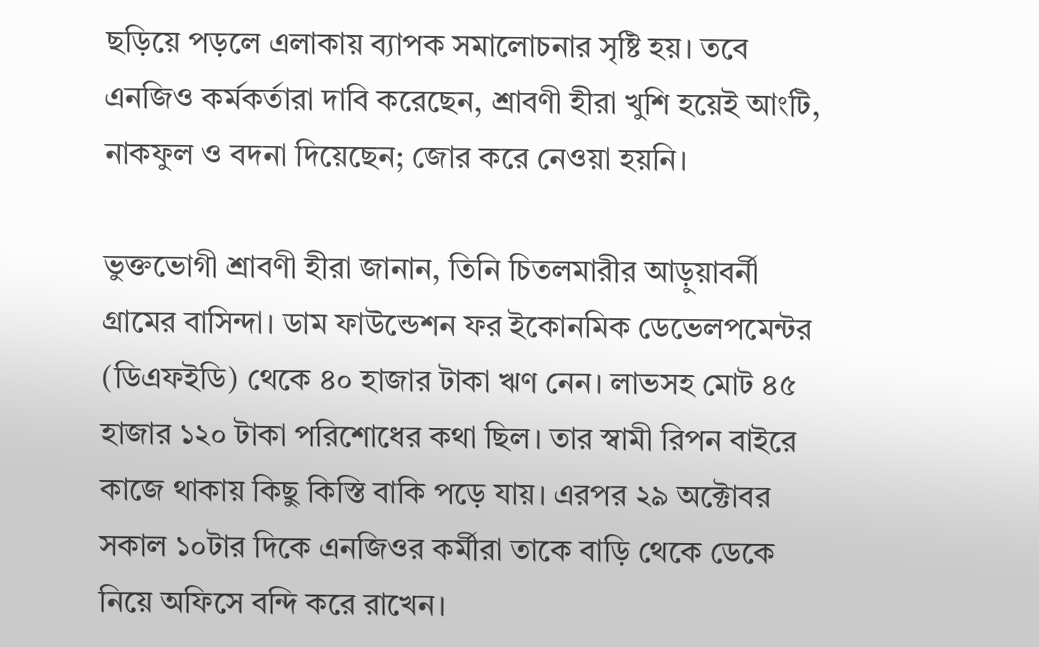ছড়িয়ে পড়লে এলাকায় ব্যাপক সমালোচনার সৃষ্টি হয়। তবে এনজিও কর্মকর্তারা দাবি করেছেন, শ্রাবণী হীরা খুশি হয়েই আংটি, নাকফুল ও বদনা দিয়েছেন; জোর করে নেওয়া হয়নি।

ভুক্তভোগী শ্রাবণী হীরা জানান, তিনি চিতলমারীর আড়ুয়াবর্নী গ্রামের বাসিন্দা। ডাম ফাউন্ডেশন ফর ইকোনমিক ডেভেলপমেন্টর (ডিএফইডি) থেকে ৪০ হাজার টাকা ঋণ নেন। লাভসহ মোট ৪৫ হাজার ১২০ টাকা পরিশোধের কথা ছিল। তার স্বামী রিপন বাইরে কাজে থাকায় কিছু কিস্তি বাকি পড়ে যায়। এরপর ২৯ অক্টোবর সকাল ১০টার দিকে এনজিওর কর্মীরা তাকে বাড়ি থেকে ডেকে নিয়ে অফিসে বন্দি করে রাখেন।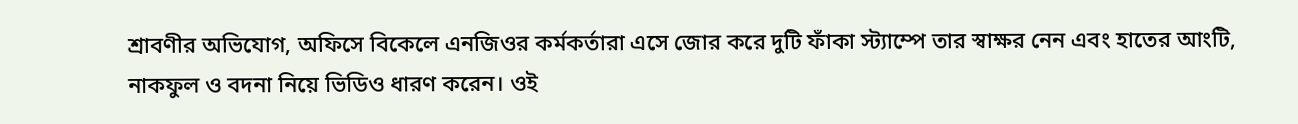শ্রাবণীর অভিযোগ, অফিসে বিকেলে এনজিওর কর্মকর্তারা এসে জোর করে দুটি ফাঁকা স্ট্যাম্পে তার স্বাক্ষর নেন এবং হাতের আংটি, নাকফুল ও বদনা নিয়ে ভিডিও ধারণ করেন। ওই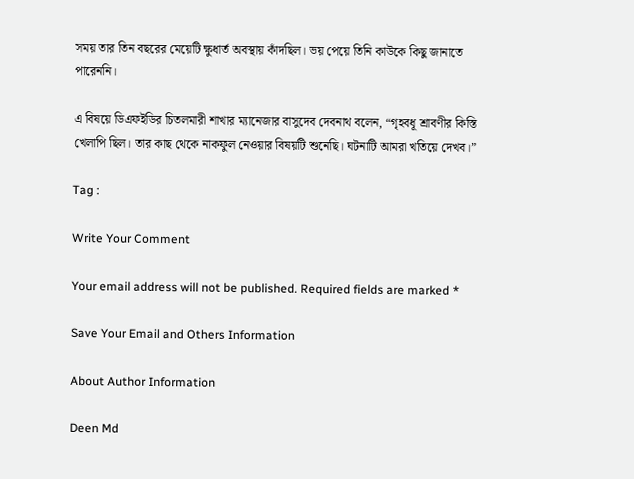সময় তার তিন বছরের মেয়েটি ক্ষুধার্ত অবস্থায় কাঁদছিল। ভয় পেয়ে তিনি কাউকে কিছু জানাতে পারেননি।

এ বিষয়ে ডিএফইডির চিতলমারী শাখার ম্যানেজার বাসুদেব দেবনাথ বলেন, “গৃহবধূ শ্রাবণীর কিস্তি খেলাপি ছিল। তার কাছ থেকে নাকফুল নেওয়ার বিষয়টি শুনেছি। ঘটনাটি আমরা খতিয়ে দেখব।”

Tag :

Write Your Comment

Your email address will not be published. Required fields are marked *

Save Your Email and Others Information

About Author Information

Deen Md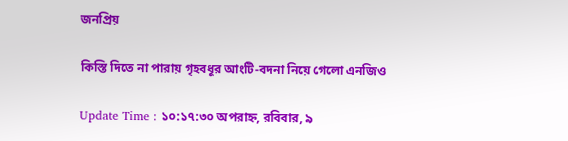জনপ্রিয়

কিস্তি দিতে না পারায় গৃহবধূর আংটি-বদনা নিয়ে গেলো এনজিও

Update Time : ১০:১৭:৩০ অপরাহ্ন, রবিবার, ৯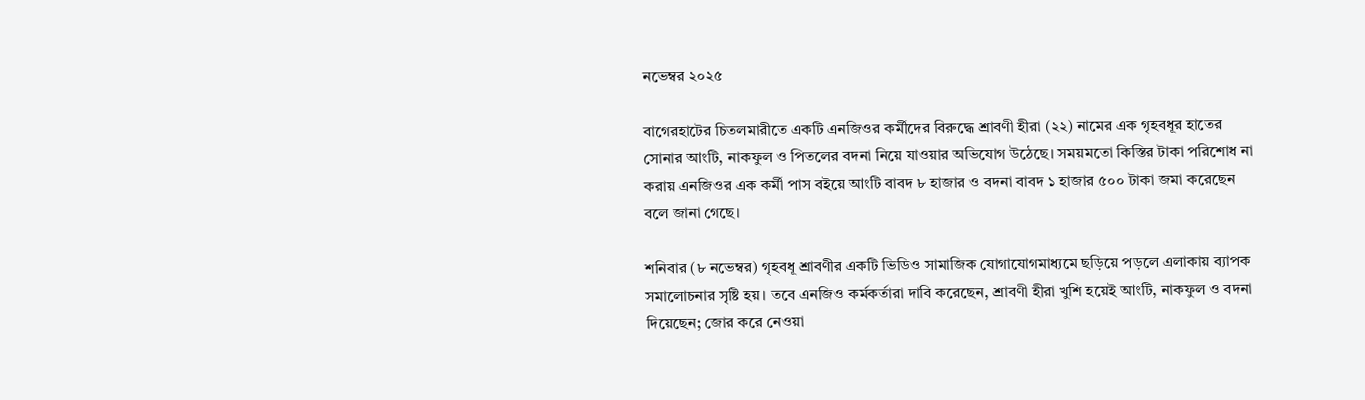নভেম্বর ২০২৫

বাগেরহাটের চিতলমারীতে একটি এনজিওর কর্মীদের বিরুদ্ধে শ্রাবণী হীরা (২২) নামের এক গৃহবধূর হাতের সোনার আংটি, নাকফুল ও পিতলের বদনা নিয়ে যাওয়ার অভিযোগ উঠেছে। সময়মতো কিস্তির টাকা পরিশোধ না করায় এনজিওর এক কর্মী পাস বইয়ে আংটি বাবদ ৮ হাজার ও বদনা বাবদ ১ হাজার ৫০০ টাকা জমা করেছেন বলে জানা গেছে।

শনিবার (৮ নভেম্বর) গৃহবধূ শ্রাবণীর একটি ভিডিও সামাজিক যোগাযোগমাধ্যমে ছড়িয়ে পড়লে এলাকায় ব্যাপক সমালোচনার সৃষ্টি হয়। তবে এনজিও কর্মকর্তারা দাবি করেছেন, শ্রাবণী হীরা খুশি হয়েই আংটি, নাকফুল ও বদনা দিয়েছেন; জোর করে নেওয়া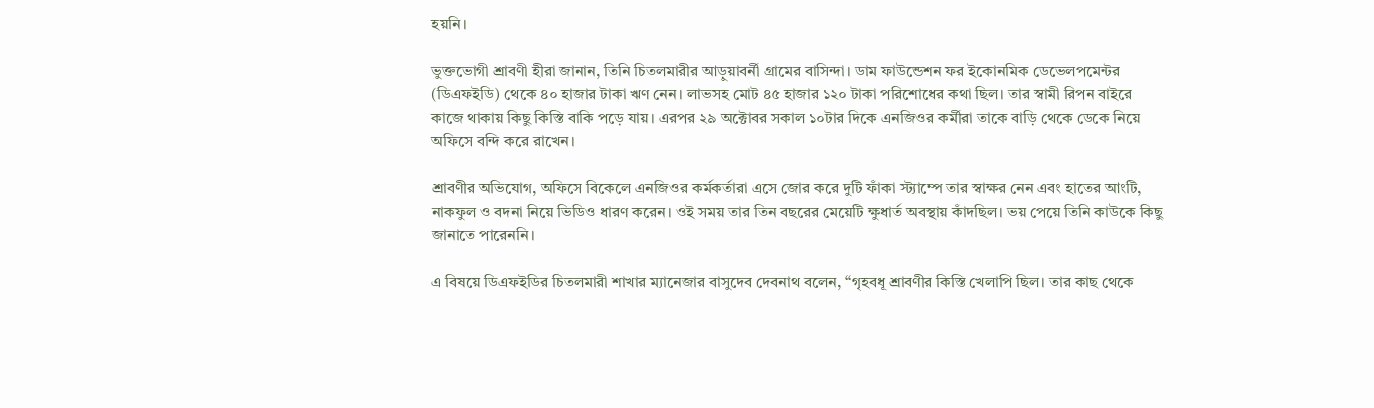হয়নি।

ভুক্তভোগী শ্রাবণী হীরা জানান, তিনি চিতলমারীর আড়ুয়াবর্নী গ্রামের বাসিন্দা। ডাম ফাউন্ডেশন ফর ইকোনমিক ডেভেলপমেন্টর (ডিএফইডি) থেকে ৪০ হাজার টাকা ঋণ নেন। লাভসহ মোট ৪৫ হাজার ১২০ টাকা পরিশোধের কথা ছিল। তার স্বামী রিপন বাইরে কাজে থাকায় কিছু কিস্তি বাকি পড়ে যায়। এরপর ২৯ অক্টোবর সকাল ১০টার দিকে এনজিওর কর্মীরা তাকে বাড়ি থেকে ডেকে নিয়ে অফিসে বন্দি করে রাখেন।

শ্রাবণীর অভিযোগ, অফিসে বিকেলে এনজিওর কর্মকর্তারা এসে জোর করে দুটি ফাঁকা স্ট্যাম্পে তার স্বাক্ষর নেন এবং হাতের আংটি, নাকফুল ও বদনা নিয়ে ভিডিও ধারণ করেন। ওই সময় তার তিন বছরের মেয়েটি ক্ষুধার্ত অবস্থায় কাঁদছিল। ভয় পেয়ে তিনি কাউকে কিছু জানাতে পারেননি।

এ বিষয়ে ডিএফইডির চিতলমারী শাখার ম্যানেজার বাসুদেব দেবনাথ বলেন, “গৃহবধূ শ্রাবণীর কিস্তি খেলাপি ছিল। তার কাছ থেকে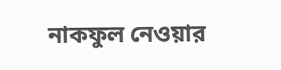নাকফুল নেওয়ার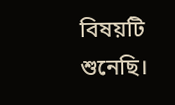বিষয়টি শুনেছি।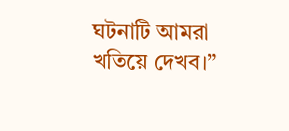ঘটনাটি আমরা খতিয়ে দেখব।”